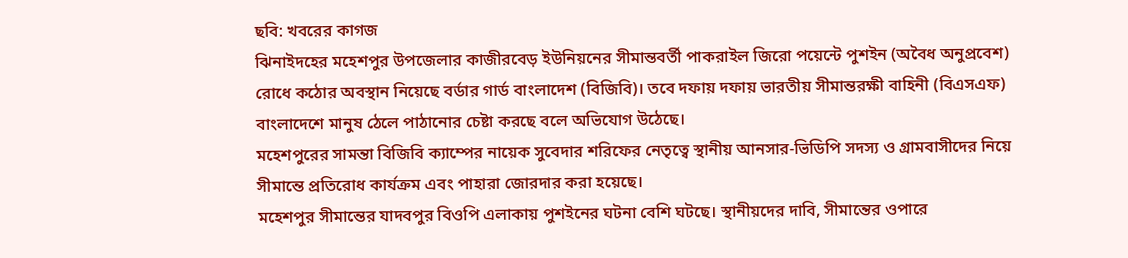ছবি: খবরের কাগজ
ঝিনাইদহের মহেশপুর উপজেলার কাজীরবেড় ইউনিয়নের সীমান্তবর্তী পাকরাইল জিরো পয়েন্টে পুশইন (অবৈধ অনুপ্রবেশ) রোধে কঠোর অবস্থান নিয়েছে বর্ডার গার্ড বাংলাদেশ (বিজিবি)। তবে দফায় দফায় ভারতীয় সীমান্তরক্ষী বাহিনী (বিএসএফ) বাংলাদেশে মানুষ ঠেলে পাঠানোর চেষ্টা করছে বলে অভিযোগ উঠেছে।
মহেশপুরের সামন্তা বিজিবি ক্যাম্পের নায়েক সুবেদার শরিফের নেতৃত্বে স্থানীয় আনসার-ভিডিপি সদস্য ও গ্রামবাসীদের নিয়ে সীমান্তে প্রতিরোধ কার্যক্রম এবং পাহারা জোরদার করা হয়েছে।
মহেশপুর সীমান্তের যাদবপুর বিওপি এলাকায় পুশইনের ঘটনা বেশি ঘটছে। স্থানীয়দের দাবি, সীমান্তের ওপারে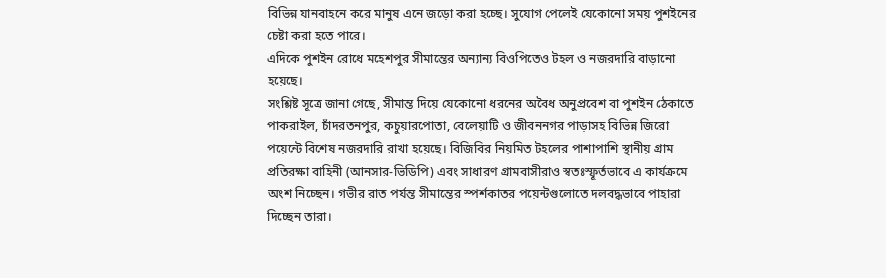বিভিন্ন যানবাহনে করে মানুষ এনে জড়ো করা হচ্ছে। সুযোগ পেলেই যেকোনো সময় পুশইনের চেষ্টা করা হতে পারে।
এদিকে পুশইন রোধে মহেশপুর সীমান্তের অন্যান্য বিওপিতেও টহল ও নজরদারি বাড়ানো হয়েছে।
সংশ্লিষ্ট সূত্রে জানা গেছে, সীমান্ত দিয়ে যেকোনো ধরনের অবৈধ অনুপ্রবেশ বা পুশইন ঠেকাতে পাকরাইল, চাঁদরতনপুর, কচুয়ারপোতা, বেলেয়াটি ও জীবননগর পাড়াসহ বিভিন্ন জিরো পয়েন্টে বিশেষ নজরদারি রাখা হয়েছে। বিজিবির নিয়মিত টহলের পাশাপাশি স্থানীয় গ্রাম প্রতিরক্ষা বাহিনী (আনসার-ভিডিপি) এবং সাধারণ গ্রামবাসীরাও স্বতঃস্ফূর্তভাবে এ কার্যক্রমে অংশ নিচ্ছেন। গভীর রাত পর্যন্ত সীমান্তের স্পর্শকাতর পয়েন্টগুলোতে দলবদ্ধভাবে পাহারা দিচ্ছেন তারা।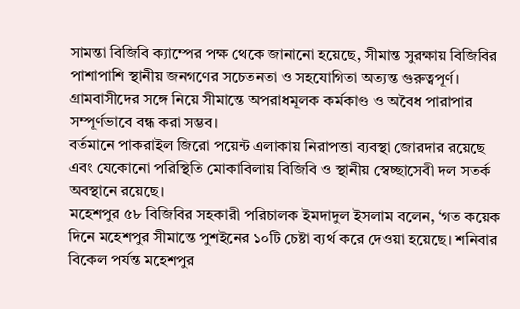সামন্তা বিজিবি ক্যাম্পের পক্ষ থেকে জানানো হয়েছে, সীমান্ত সুরক্ষায় বিজিবির পাশাপাশি স্থানীয় জনগণের সচেতনতা ও সহযোগিতা অত্যন্ত গুরুত্বপূর্ণ। গ্রামবাসীদের সঙ্গে নিয়ে সীমান্তে অপরাধমূলক কর্মকাণ্ড ও অবৈধ পারাপার সম্পূর্ণভাবে বন্ধ করা সম্ভব।
বর্তমানে পাকরাইল জিরো পয়েন্ট এলাকায় নিরাপত্তা ব্যবস্থা জোরদার রয়েছে এবং যেকোনো পরিস্থিতি মোকাবিলায় বিজিবি ও স্থানীয় স্বেচ্ছাসেবী দল সতর্ক অবস্থানে রয়েছে।
মহেশপুর ৫৮ বিজিবির সহকারী পরিচালক ইমদাদুল ইসলাম বলেন, ‘গত কয়েক দিনে মহেশপুর সীমান্তে পুশইনের ১০টি চেষ্টা ব্যর্থ করে দেওয়া হয়েছে। শনিবার বিকেল পর্যন্ত মহেশপুর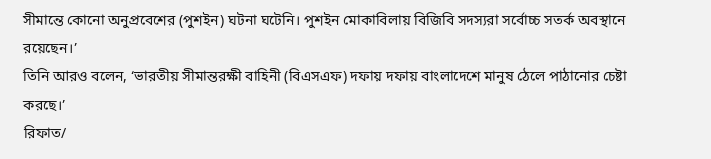সীমান্তে কোনো অনুপ্রবেশের (পুশইন) ঘটনা ঘটেনি। পুশইন মোকাবিলায় বিজিবি সদস্যরা সর্বোচ্চ সতর্ক অবস্থানে রয়েছেন।’
তিনি আরও বলেন, ‘ভারতীয় সীমান্তরক্ষী বাহিনী (বিএসএফ) দফায় দফায় বাংলাদেশে মানুষ ঠেলে পাঠানোর চেষ্টা করছে।’
রিফাত/